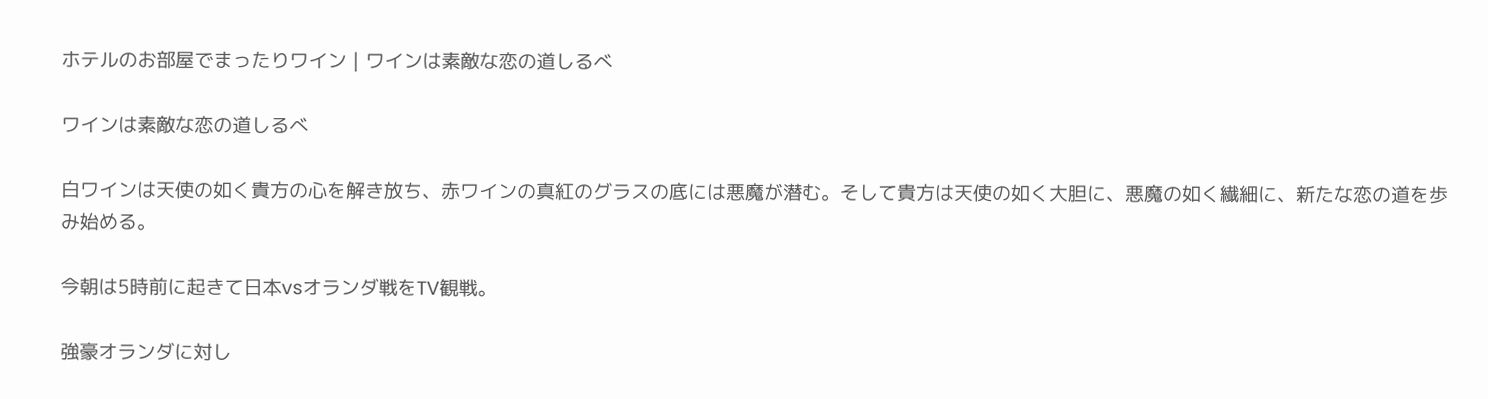ホテルのお部屋でまったりワイン | ワインは素敵な恋の道しるべ

ワインは素敵な恋の道しるべ

白ワインは天使の如く貴方の心を解き放ち、赤ワインの真紅のグラスの底には悪魔が潜む。そして貴方は天使の如く大胆に、悪魔の如く繊細に、新たな恋の道を歩み始める。

今朝は5時前に起きて日本vsオランダ戦をTV観戦。

強豪オランダに対し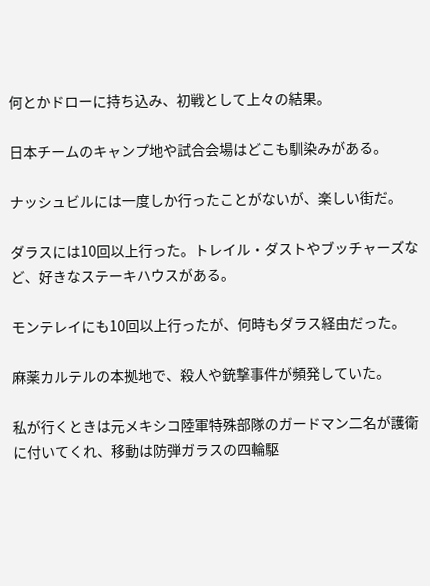何とかドローに持ち込み、初戦として上々の結果。

日本チームのキャンプ地や試合会場はどこも馴染みがある。

ナッシュビルには一度しか行ったことがないが、楽しい街だ。

ダラスには10回以上行った。トレイル・ダストやブッチャーズなど、好きなステーキハウスがある。

モンテレイにも10回以上行ったが、何時もダラス経由だった。

麻薬カルテルの本拠地で、殺人や銃撃事件が頻発していた。

私が行くときは元メキシコ陸軍特殊部隊のガードマン二名が護衛に付いてくれ、移動は防弾ガラスの四輪駆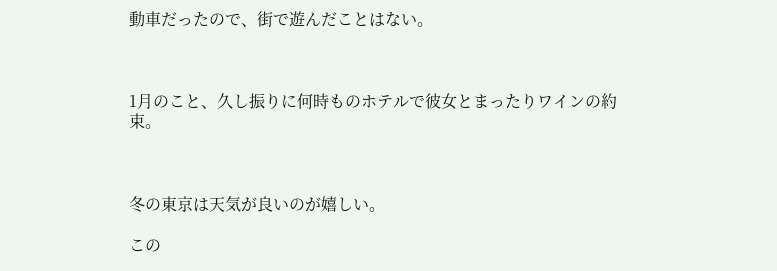動車だったので、街で遊んだことはない。



1月のこと、久し振りに何時ものホテルで彼女とまったりワインの約束。



冬の東京は天気が良いのが嬉しい。

この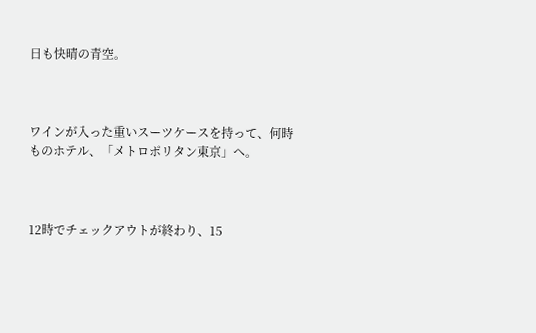日も快晴の青空。



ワインが入った重いスーツケースを持って、何時ものホテル、「メトロポリタン東京」へ。



12時でチェックアウトが終わり、15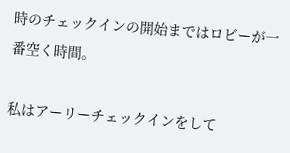時のチェックインの開始まではロビーが一番空く時間。

私はアーリーチェックインをして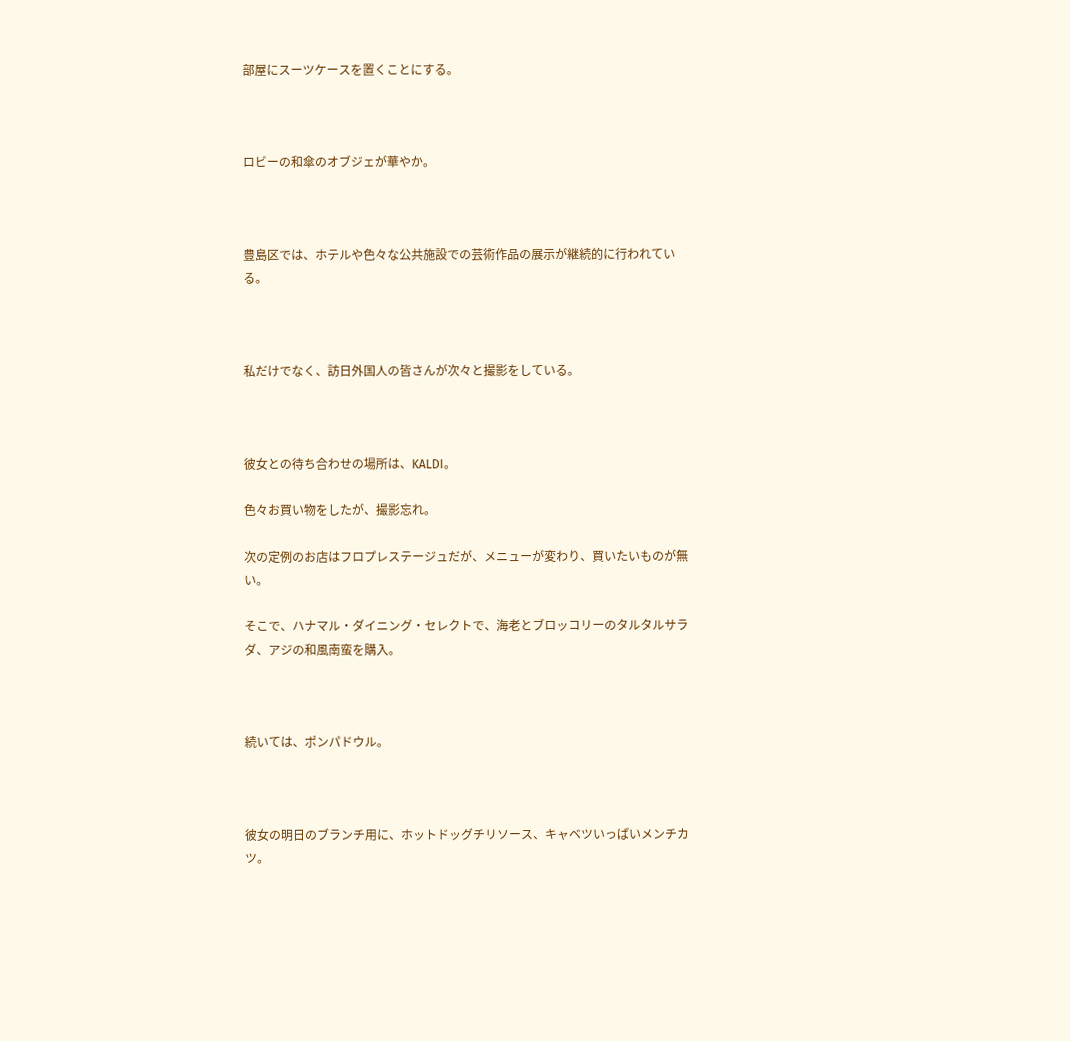部屋にスーツケースを置くことにする。



ロビーの和傘のオブジェが華やか。



豊島区では、ホテルや色々な公共施設での芸術作品の展示が継続的に行われている。



私だけでなく、訪日外国人の皆さんが次々と撮影をしている。



彼女との待ち合わせの場所は、KALDI。

色々お買い物をしたが、撮影忘れ。

次の定例のお店はフロプレステージュだが、メニューが変わり、買いたいものが無い。

そこで、ハナマル・ダイニング・セレクトで、海老とブロッコリーのタルタルサラダ、アジの和風南蛮を購入。



続いては、ポンパドウル。



彼女の明日のブランチ用に、ホットドッグチリソース、キャベツいっぱいメンチカツ。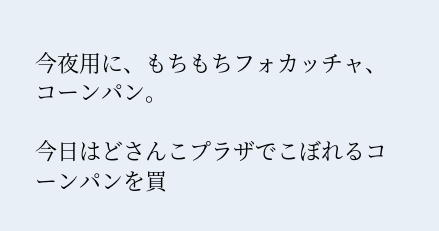今夜用に、もちもちフォカッチャ、コーンパン。

今日はどさんこプラザでこぼれるコーンパンを買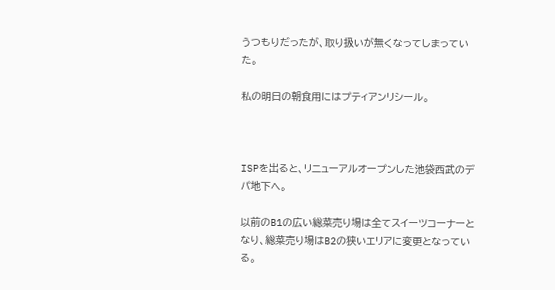うつもりだったが、取り扱いが無くなってしまっていた。

私の明日の朝食用にはプティアンリシール。



ISPを出ると、リニューアルオープンした池袋西武のデパ地下へ。

以前のB1の広い総菜売り場は全てスイーツコーナーとなり、総菜売り場はB2の狭いエリアに変更となっている。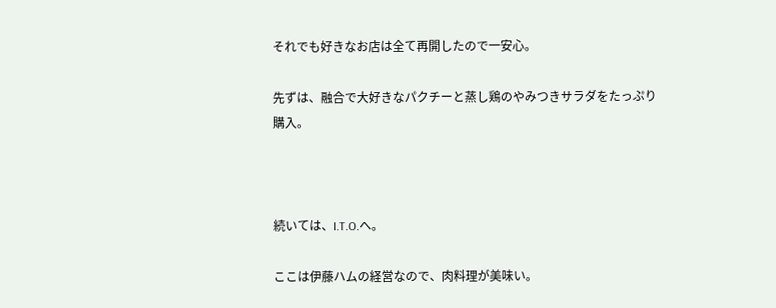それでも好きなお店は全て再開したので一安心。

先ずは、融合で大好きなパクチーと蒸し鶏のやみつきサラダをたっぷり購入。



続いては、I.T.O.へ。

ここは伊藤ハムの経営なので、肉料理が美味い。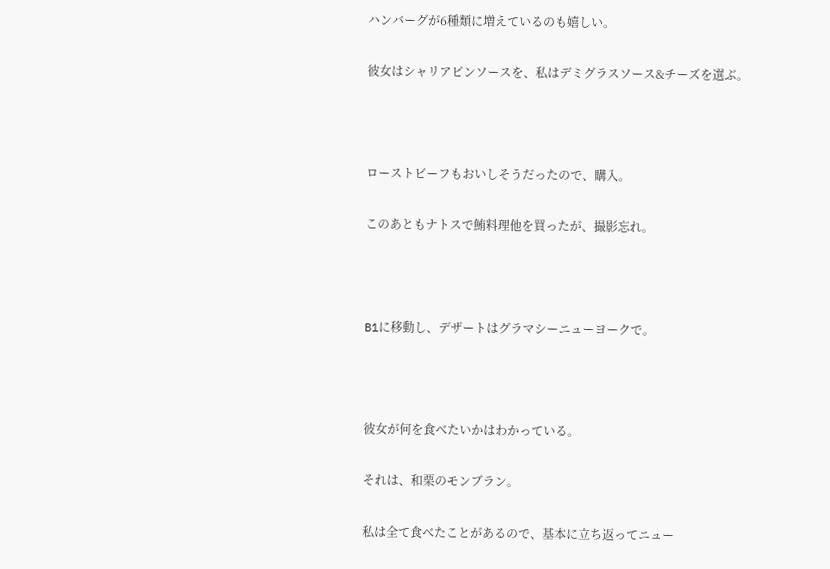ハンバーグが6種類に増えているのも嬉しい。

彼女はシャリアピンソースを、私はデミグラスソース&チーズを選ぶ。



ローストビーフもおいしそうだったので、購入。

このあともナトスで鮪料理他を買ったが、撮影忘れ。



B1に移動し、デザートはグラマシーニューヨークで。



彼女が何を食べたいかはわかっている。

それは、和栗のモンブラン。

私は全て食べたことがあるので、基本に立ち返ってニュー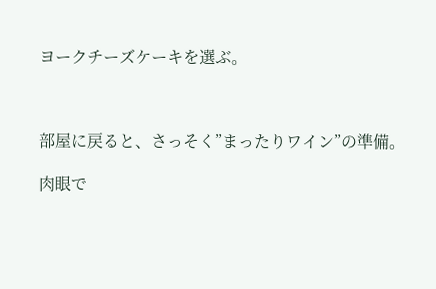ヨークチーズケーキを選ぶ。



部屋に戻ると、さっそく”まったりワイン”の準備。

肉眼で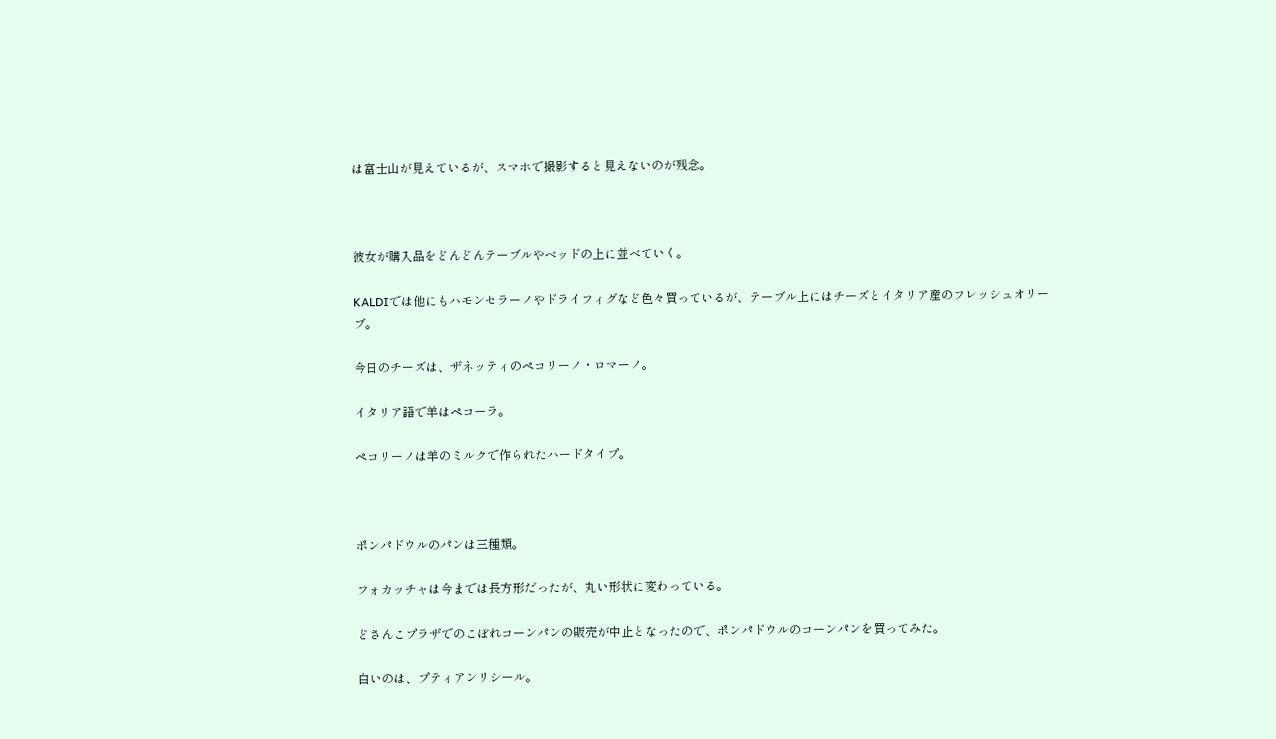は富士山が見えているが、スマホで撮影すると見えないのが残念。



彼女が購入品をどんどんテーブルやベッドの上に並べていく。

KALDIでは他にもハモンセラーノやドライフィグなど色々買っているが、テーブル上にはチーズとイタリア産のフレッシュオリーブ。

今日のチーズは、ザネッティのペコリーノ・ロマーノ。

イタリア語で羊はペコーラ。

ペコリーノは羊のミルクで作られたハードタイプ。



ポンパドウルのパンは三種類。

フォカッチャは今までは長方形だったが、丸い形状に変わっている。

どさんこプラザでのこぼれコーンパンの販売が中止となったので、ポンパドウルのコーンパンを買ってみた。

白いのは、プティアンリシール。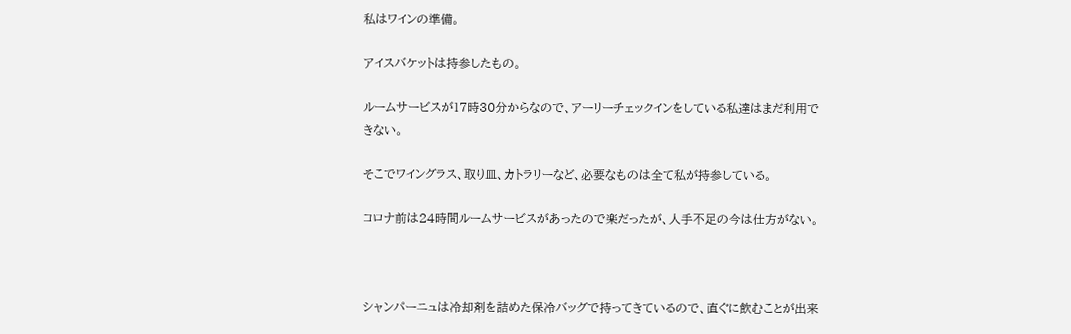私はワインの準備。

アイスバケットは持参したもの。

ルームサービスが17時30分からなので、アーリーチェックインをしている私達はまだ利用できない。

そこでワイングラス、取り皿、カトラリーなど、必要なものは全て私が持参している。

コロナ前は24時間ルームサービスがあったので楽だったが、人手不足の今は仕方がない。



シャンパーニュは冷却剤を詰めた保冷バッグで持ってきているので、直ぐに飲むことが出来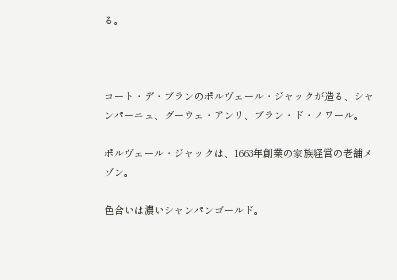る。



コート・デ・ブランのポルヴェール・ジャックが造る、シャンパーニュ、グーウェ・アンリ、ブラン・ド・ノワール。

ポルヴェール・ジャックは、1663年創業の家族経営の老舗メゾン。

色合いは濃いシャンパンゴールド。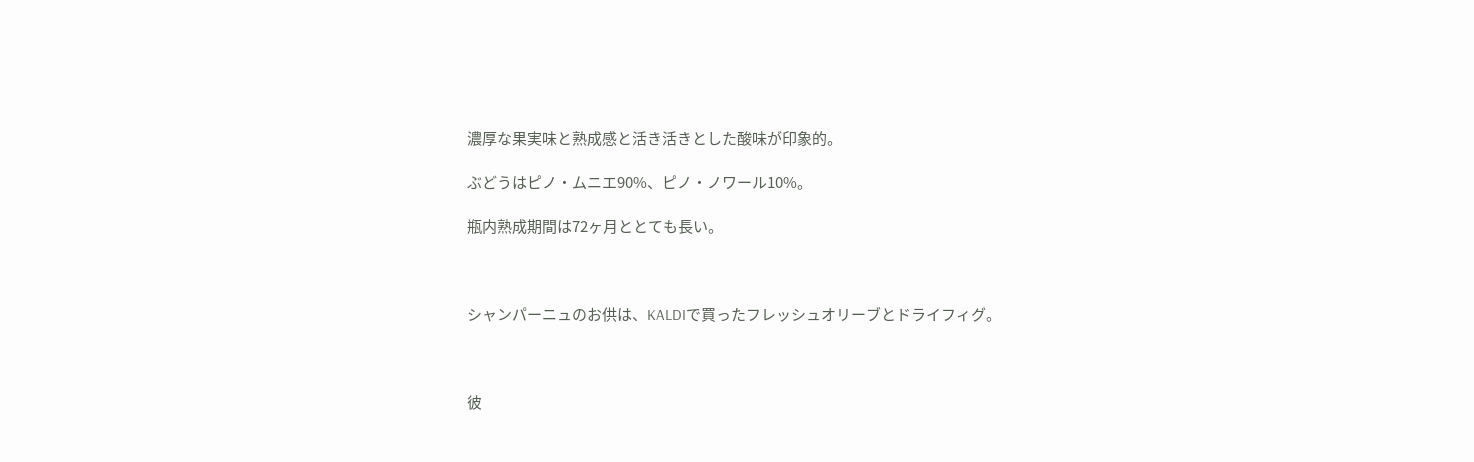濃厚な果実味と熟成感と活き活きとした酸味が印象的。

ぶどうはピノ・ムニエ90%、ピノ・ノワール10%。

瓶内熟成期間は72ヶ月ととても長い。



シャンパーニュのお供は、KALDIで買ったフレッシュオリーブとドライフィグ。



彼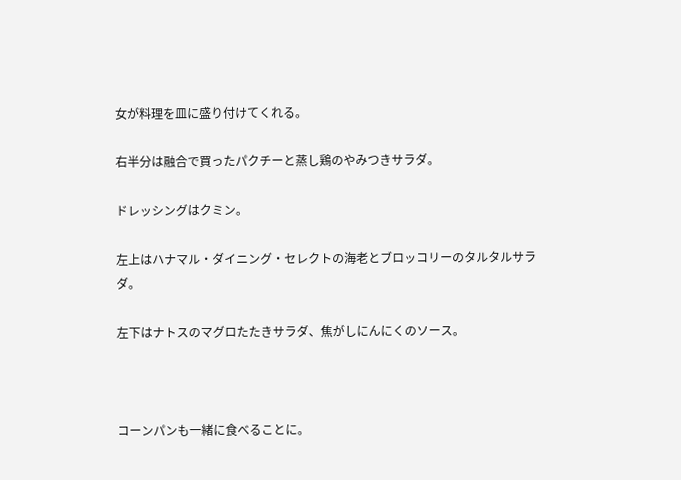女が料理を皿に盛り付けてくれる。

右半分は融合で買ったパクチーと蒸し鶏のやみつきサラダ。

ドレッシングはクミン。

左上はハナマル・ダイニング・セレクトの海老とブロッコリーのタルタルサラダ。

左下はナトスのマグロたたきサラダ、焦がしにんにくのソース。



コーンパンも一緒に食べることに。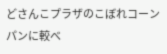どさんこプラザのこぼれコーンパンに較べ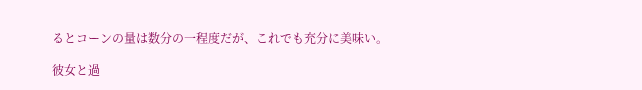るとコーンの量は数分の一程度だが、これでも充分に美味い。

彼女と過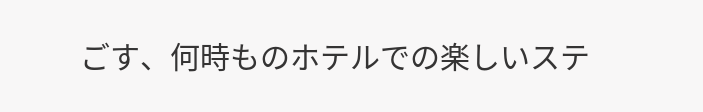ごす、何時ものホテルでの楽しいステ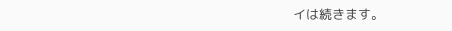イは続きます。